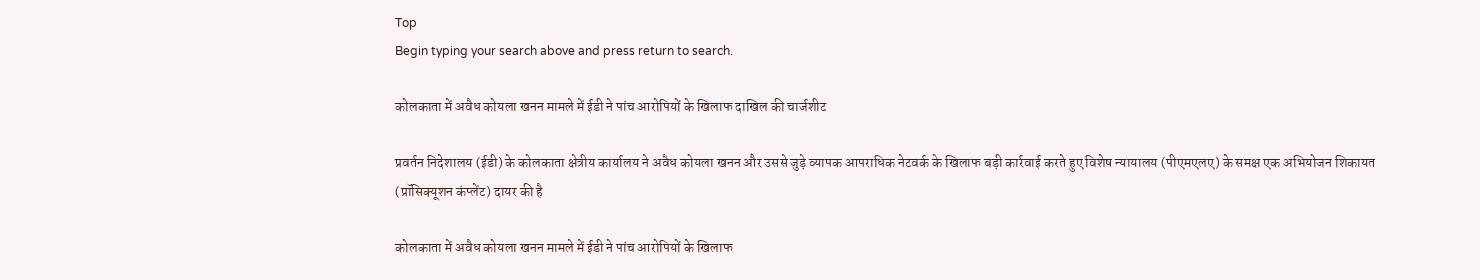Top
Begin typing your search above and press return to search.

कोलकाता में अवैध कोयला खनन मामले में ईडी ने पांच आरोपियों के खिलाफ दाखिल की चार्जशीट

प्रवर्तन निदेशालय (ईडी) के कोलकाता क्षेत्रीय कार्यालय ने अवैध कोयला खनन और उससे जुड़े व्यापक आपराधिक नेटवर्क के खिलाफ बड़ी कार्रवाई करते हुए विशेष न्यायालय (पीएमएलए) के समक्ष एक अभियोजन शिकायत (प्रॉसिक्यूशन कंप्लेंट) दायर की है

कोलकाता में अवैध कोयला खनन मामले में ईडी ने पांच आरोपियों के खिलाफ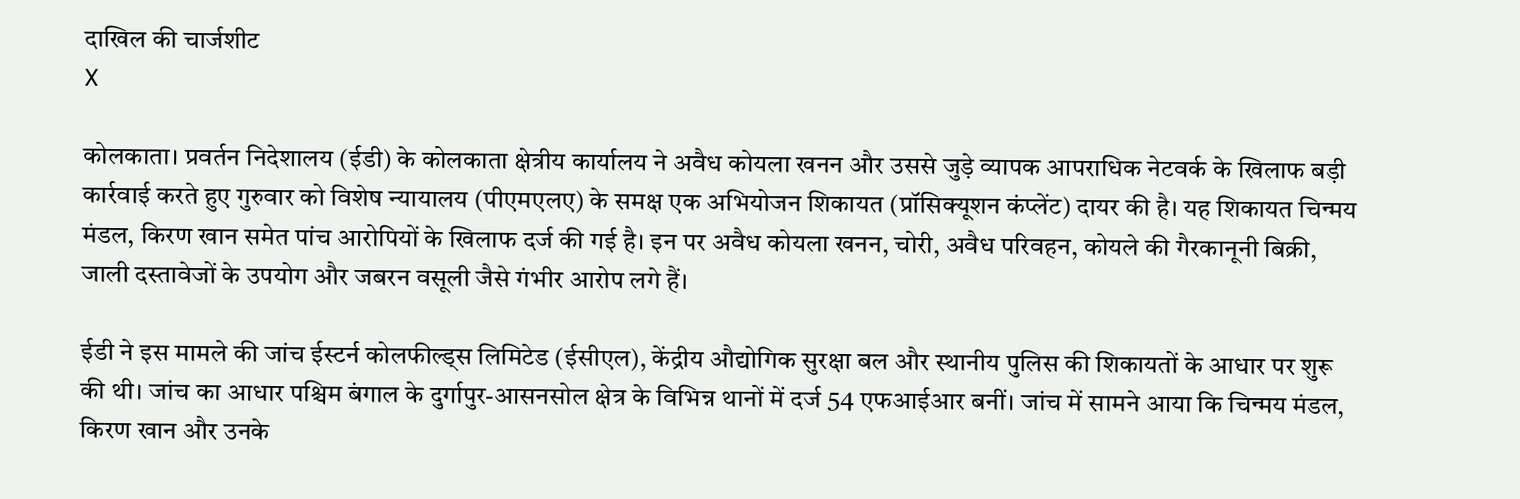दाखिल की चार्जशीट
X

कोलकाता। प्रवर्तन निदेशालय (ईडी) के कोलकाता क्षेत्रीय कार्यालय ने अवैध कोयला खनन और उससे जुड़े व्यापक आपराधिक नेटवर्क के खिलाफ बड़ी कार्रवाई करते हुए गुरुवार को विशेष न्यायालय (पीएमएलए) के समक्ष एक अभियोजन शिकायत (प्रॉसिक्यूशन कंप्लेंट) दायर की है। यह शिकायत चिन्मय मंडल, किरण खान समेत पांच आरोपियों के खिलाफ दर्ज की गई है। इन पर अवैध कोयला खनन, चोरी, अवैध परिवहन, कोयले की गैरकानूनी बिक्री, जाली दस्तावेजों के उपयोग और जबरन वसूली जैसे गंभीर आरोप लगे हैं।

ईडी ने इस मामले की जांच ईस्टर्न कोलफील्ड्स लिमिटेड (ईसीएल), केंद्रीय औद्योगिक सुरक्षा बल और स्थानीय पुलिस की शिकायतों के आधार पर शुरू की थी। जांच का आधार पश्चिम बंगाल के दुर्गापुर-आसनसोल क्षेत्र के विभिन्न थानों में दर्ज 54 एफआईआर बनीं। जांच में सामने आया कि चिन्मय मंडल, किरण खान और उनके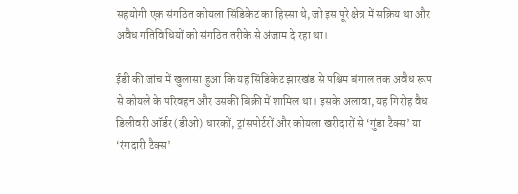सहयोगी एक संगठित कोयला सिंडिकेट का हिस्सा थे, जो इस पूरे क्षेत्र में सक्रिय था और अवैध गतिविधियों को संगठित तरीके से अंजाम दे रहा था।

ईडी की जांच में खुलासा हुआ कि यह सिंडिकेट झारखंड से पश्चिम बंगाल तक अवैध रूप से कोयले के परिवहन और उसकी बिक्री में शामिल था। इसके अलावा, यह गिरोह वैध डिलीवरी ऑर्डर (डीओ) धारकों, ट्रांसपोर्टरों और कोयला खरीदारों से ‘गुंडा टैक्स’ या ‘रंगदारी टैक्स’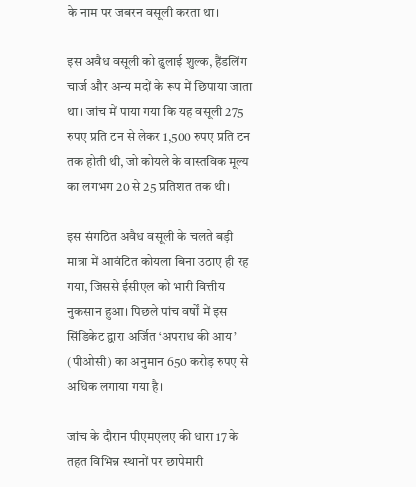के नाम पर जबरन वसूली करता था।

इस अवैध वसूली को ढुलाई शुल्क, हैंडलिंग चार्ज और अन्य मदों के रूप में छिपाया जाता था। जांच में पाया गया कि यह वसूली 275 रुपए प्रति टन से लेकर 1,500 रुपए प्रति टन तक होती थी, जो कोयले के वास्तविक मूल्य का लगभग 20 से 25 प्रतिशत तक थी।

इस संगठित अवैध वसूली के चलते बड़ी मात्रा में आवंटित कोयला बिना उठाए ही रह गया, जिससे ईसीएल को भारी वित्तीय नुकसान हुआ। पिछले पांच वर्षों में इस सिंडिकेट द्वारा अर्जित ‘अपराध की आय’ (पीओसी) का अनुमान 650 करोड़ रुपए से अधिक लगाया गया है।

जांच के दौरान पीएमएलए की धारा 17 के तहत विभिन्न स्थानों पर छापेमारी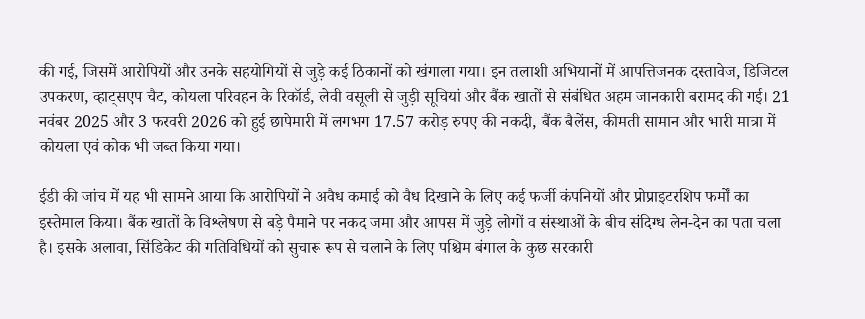की गई, जिसमें आरोपियों और उनके सहयोगियों से जुड़े कई ठिकानों को खंगाला गया। इन तलाशी अभियानों में आपत्तिजनक दस्तावेज, डिजिटल उपकरण, व्हाट्सएप चैट, कोयला परिवहन के रिकॉर्ड, लेवी वसूली से जुड़ी सूचियां और बैंक खातों से संबंधित अहम जानकारी बरामद की गई। 21 नवंबर 2025 और 3 फरवरी 2026 को हुई छापेमारी में लगभग 17.57 करोड़ रुपए की नकदी, बैंक बैलेंस, कीमती सामान और भारी मात्रा में कोयला एवं कोक भी जब्त किया गया।

ईडी की जांच में यह भी सामने आया कि आरोपियों ने अवैध कमाई को वैध दिखाने के लिए कई फर्जी कंपनियों और प्रोप्राइटरशिप फर्मों का इस्तेमाल किया। बैंक खातों के विश्लेषण से बड़े पैमाने पर नकद जमा और आपस में जुड़े लोगों व संस्थाओं के बीच संदिग्ध लेन-देन का पता चला है। इसके अलावा, सिंडिकेट की गतिविधियों को सुचारू रूप से चलाने के लिए पश्चिम बंगाल के कुछ सरकारी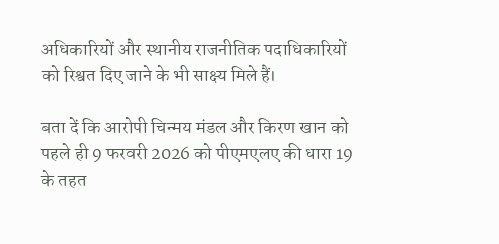अधिकारियों और स्थानीय राजनीतिक पदाधिकारियों को रिश्वत दिए जाने के भी साक्ष्य मिले हैं।

बता दें कि आरोपी चिन्मय मंडल और किरण खान को पहले ही 9 फरवरी 2026 को पीएमएलए की धारा 19 के तहत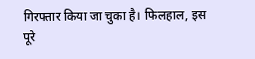गिरफ्तार किया जा चुका है। फिलहाल, इस पूरे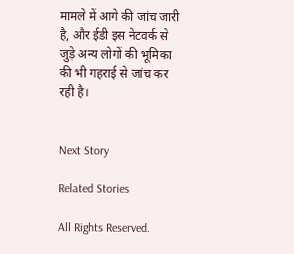मामले में आगे की जांच जारी है, और ईडी इस नेटवर्क से जुड़े अन्य लोगों की भूमिका की भी गहराई से जांच कर रही है।


Next Story

Related Stories

All Rights Reserved.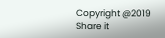Copyright @2019
Share it